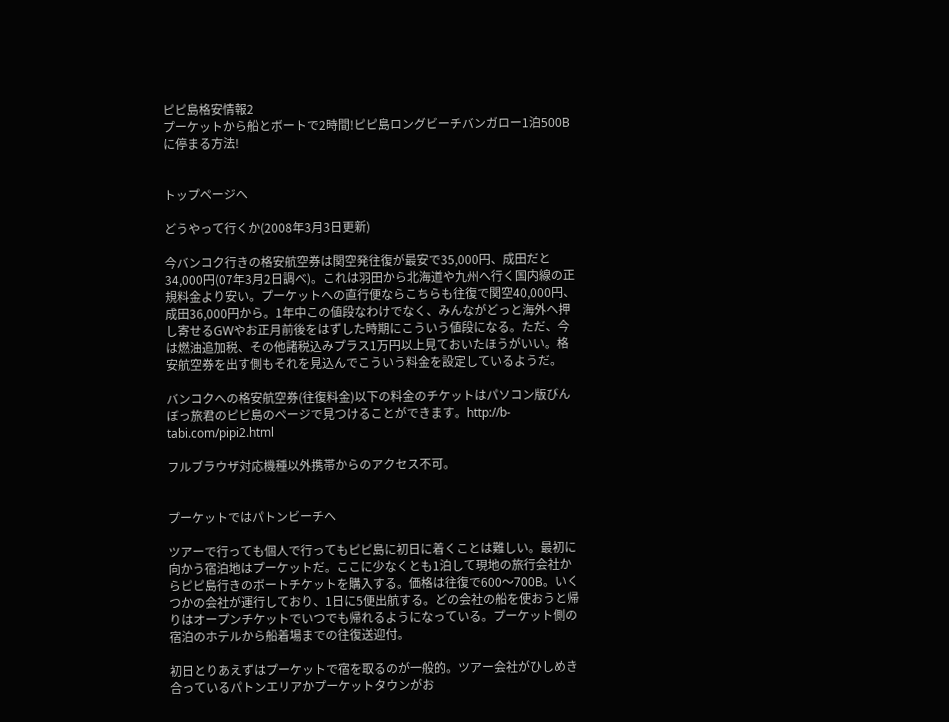ピピ島格安情報2
プーケットから船とボートで2時間!ピピ島ロングビーチバンガロー1泊500Bに停まる方法!


トップページへ

どうやって行くか(2008年3月3日更新)

今バンコク行きの格安航空券は関空発往復が最安で35,000円、成田だと34,000円(07年3月2日調べ)。これは羽田から北海道や九州へ行く国内線の正規料金より安い。プーケットへの直行便ならこちらも往復で関空40,000円、成田36,000円から。1年中この値段なわけでなく、みんながどっと海外へ押し寄せるGWやお正月前後をはずした時期にこういう値段になる。ただ、今は燃油追加税、その他諸税込みプラス1万円以上見ておいたほうがいい。格安航空券を出す側もそれを見込んでこういう料金を設定しているようだ。

バンコクへの格安航空券(往復料金)以下の料金のチケットはパソコン版びんぼっ旅君のピピ島のページで見つけることができます。http://b-tabi.com/pipi2.html

フルブラウザ対応機種以外携帯からのアクセス不可。


プーケットではパトンビーチへ

ツアーで行っても個人で行ってもピピ島に初日に着くことは難しい。最初に向かう宿泊地はプーケットだ。ここに少なくとも1泊して現地の旅行会社からピピ島行きのボートチケットを購入する。価格は往復で600〜700B。いくつかの会社が運行しており、1日に5便出航する。どの会社の船を使おうと帰りはオープンチケットでいつでも帰れるようになっている。プーケット側の宿泊のホテルから船着場までの往復送迎付。

初日とりあえずはプーケットで宿を取るのが一般的。ツアー会社がひしめき合っているパトンエリアかプーケットタウンがお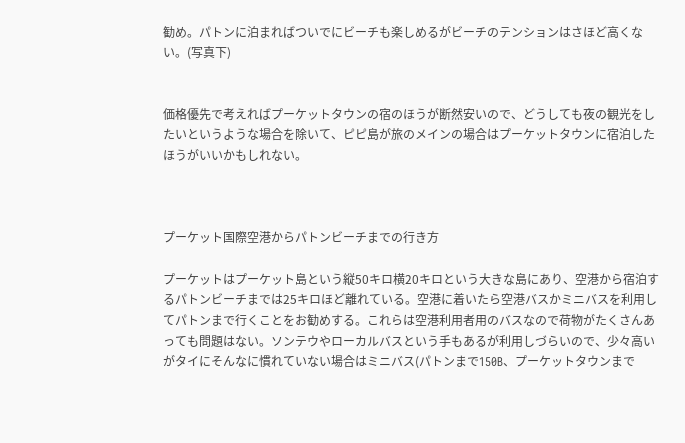勧め。パトンに泊まればついでにビーチも楽しめるがビーチのテンションはさほど高くない。(写真下)


価格優先で考えればプーケットタウンの宿のほうが断然安いので、どうしても夜の観光をしたいというような場合を除いて、ピピ島が旅のメインの場合はプーケットタウンに宿泊したほうがいいかもしれない。



プーケット国際空港からパトンビーチまでの行き方

プーケットはプーケット島という縦50キロ横20キロという大きな島にあり、空港から宿泊するパトンビーチまでは25キロほど離れている。空港に着いたら空港バスかミニバスを利用してパトンまで行くことをお勧めする。これらは空港利用者用のバスなので荷物がたくさんあっても問題はない。ソンテウやローカルバスという手もあるが利用しづらいので、少々高いがタイにそんなに慣れていない場合はミニバス(パトンまで150B、プーケットタウンまで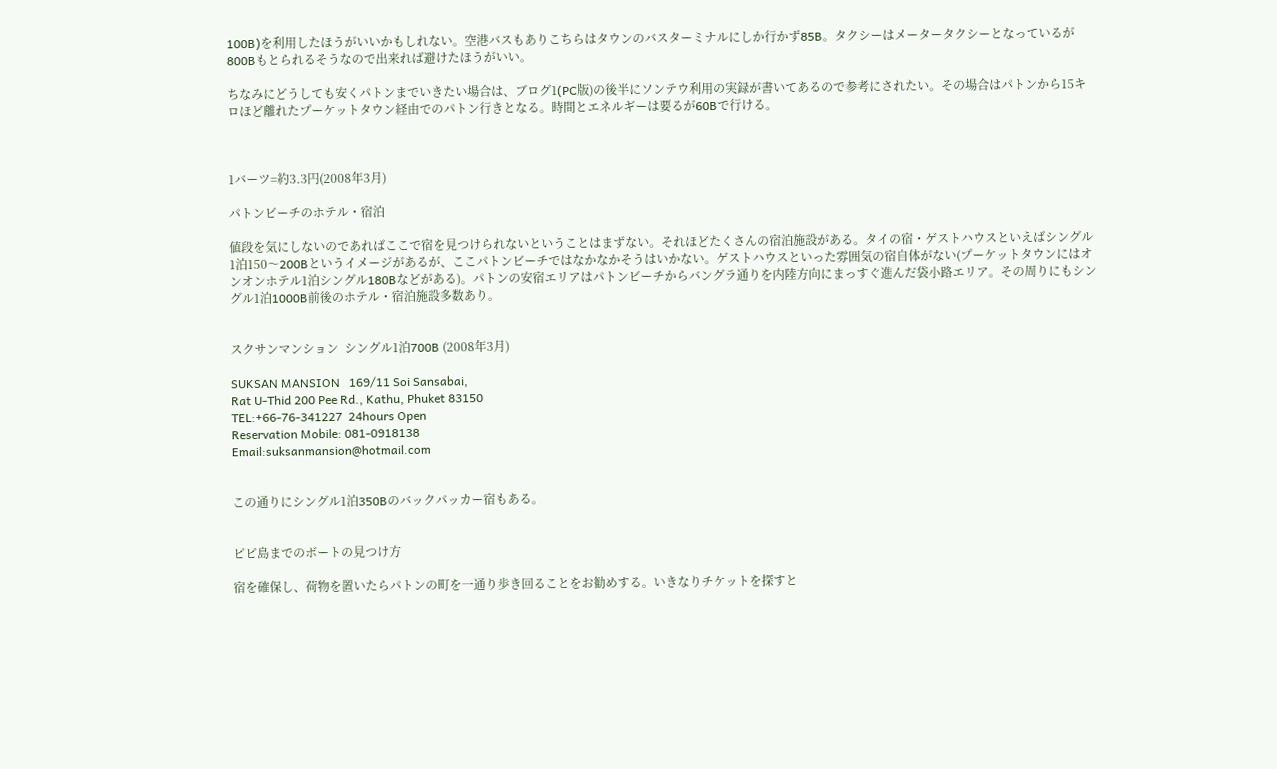100B)を利用したほうがいいかもしれない。空港バスもありこちらはタウンのバスターミナルにしか行かず85B。タクシーはメータータクシーとなっているが800Bもとられるそうなので出来れば避けたほうがいい。

ちなみにどうしても安くパトンまでいきたい場合は、ブログ1(PC版)の後半にソンテウ利用の実録が書いてあるので参考にされたい。その場合はパトンから15キロほど離れたプーケットタウン経由でのパトン行きとなる。時間とエネルギーは要るが60Bで行ける。



1バーツ=約3.3円(2008年3月)

パトンビーチのホテル・宿泊

値段を気にしないのであればここで宿を見つけられないということはまずない。それほどたくさんの宿泊施設がある。タイの宿・ゲストハウスといえばシングル1泊150〜200Bというイメージがあるが、ここパトンビーチではなかなかそうはいかない。ゲストハウスといった雰囲気の宿自体がない(プーケットタウンにはオンオンホテル1泊シングル180Bなどがある)。パトンの安宿エリアはパトンビーチからバングラ通りを内陸方向にまっすぐ進んだ袋小路エリア。その周りにもシングル1泊1000B前後のホテル・宿泊施設多数あり。


スクサンマンション  シングル1泊700B (2008年3月)

SUKSAN MANSION   169/11 Soi Sansabai,
Rat U-Thid 200 Pee Rd., Kathu, Phuket 83150
TEL:+66-76-341227  24hours Open
Reservation Mobile: 081-0918138
Email:suksanmansion@hotmail.com


この通りにシングル1泊350Bのバックパッカー宿もある。


ピピ島までのボートの見つけ方

宿を確保し、荷物を置いたらパトンの町を一通り歩き回ることをお勧めする。いきなりチケットを探すと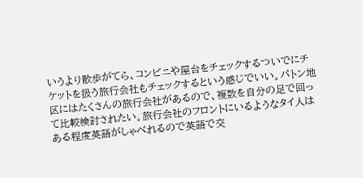いうより散歩がてら、コンビニや屋台をチェックするついでにチケットを扱う旅行会社もチェックするという感じでいい。パトン地区にはたくさんの旅行会社があるので、複数を自分の足で回って比較検討されたい。旅行会社のフロントにいるようなタイ人はある程度英語がしゃべれるので英語で交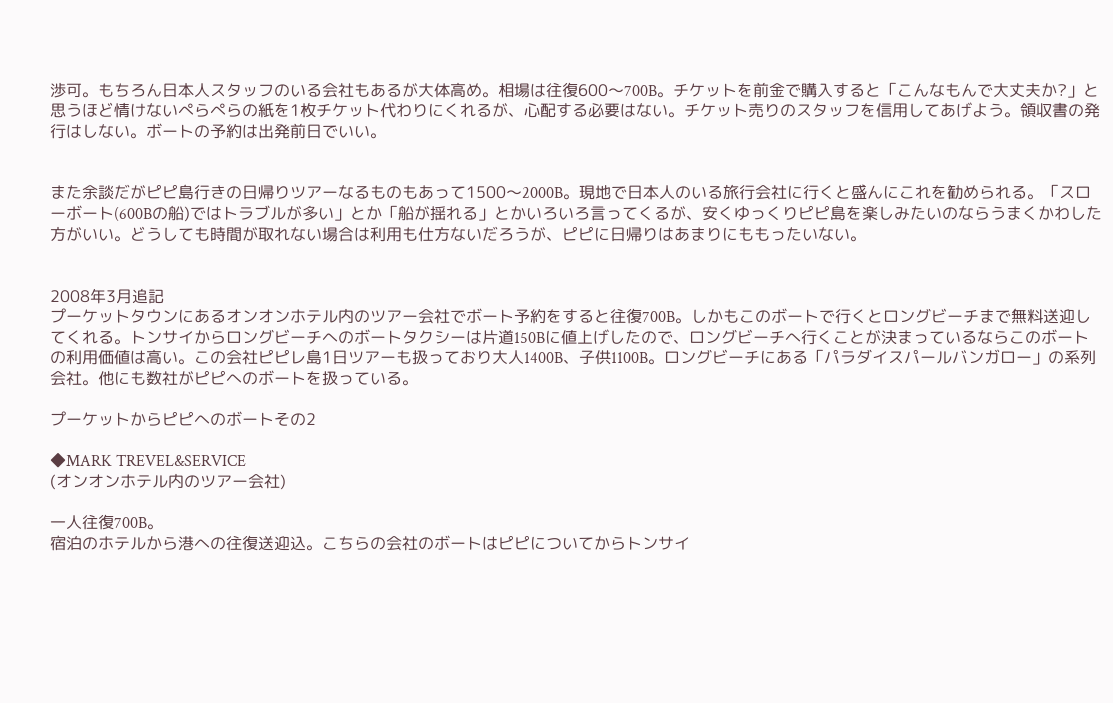渉可。もちろん日本人スタッフのいる会社もあるが大体高め。相場は往復600〜700B。チケットを前金で購入すると「こんなもんで大丈夫か?」と思うほど情けないぺらぺらの紙を1枚チケット代わりにくれるが、心配する必要はない。チケット売りのスタッフを信用してあげよう。領収書の発行はしない。ボートの予約は出発前日でいい。


また余談だがピピ島行きの日帰りツアーなるものもあって1500〜2000B。現地で日本人のいる旅行会社に行くと盛んにこれを勧められる。「スローボート(600Bの船)ではトラブルが多い」とか「船が揺れる」とかいろいろ言ってくるが、安くゆっくりピピ島を楽しみたいのならうまくかわした方がいい。どうしても時間が取れない場合は利用も仕方ないだろうが、ピピに日帰りはあまりにももったいない。


2008年3月追記
プーケットタウンにあるオンオンホテル内のツアー会社でボート予約をすると往復700B。しかもこのボートで行くとロングビーチまで無料送迎してくれる。トンサイからロングビーチへのボートタクシーは片道150Bに値上げしたので、ロングビーチへ行くことが決まっているならこのボートの利用価値は高い。この会社ピピレ島1日ツアーも扱っており大人1400B、子供1100B。ロングビーチにある「パラダイスパールバンガロー」の系列会社。他にも数社がピピへのボートを扱っている。

プーケットからピピへのボートその2

◆MARK TREVEL&SERVICE
(オンオンホテル内のツアー会社)

一人往復700B。
宿泊のホテルから港への往復送迎込。こちらの会社のボートはピピについてからトンサイ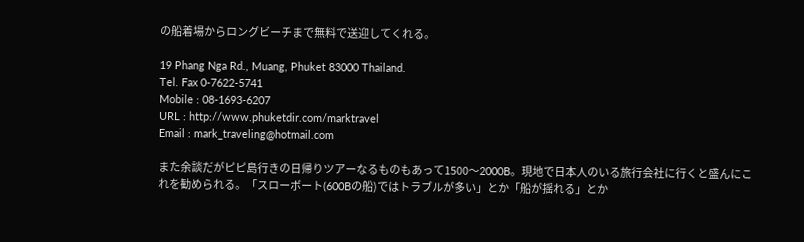の船着場からロングビーチまで無料で送迎してくれる。

19 Phang Nga Rd., Muang, Phuket 83000 Thailand.
Tel. Fax 0-7622-5741
Mobile : 08-1693-6207
URL : http://www.phuketdir.com/marktravel
Email : mark_traveling@hotmail.com

また余談だがピピ島行きの日帰りツアーなるものもあって1500〜2000B。現地で日本人のいる旅行会社に行くと盛んにこれを勧められる。「スローボート(600Bの船)ではトラブルが多い」とか「船が揺れる」とか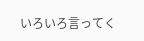いろいろ言ってく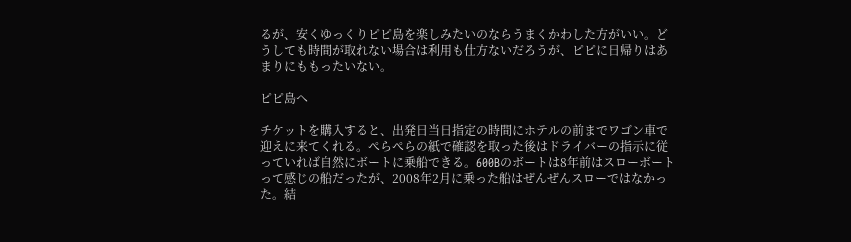るが、安くゆっくりピピ島を楽しみたいのならうまくかわした方がいい。どうしても時間が取れない場合は利用も仕方ないだろうが、ピピに日帰りはあまりにももったいない。

ピピ島へ

チケットを購入すると、出発日当日指定の時間にホテルの前までワゴン車で迎えに来てくれる。ぺらぺらの紙で確認を取った後はドライバーの指示に従っていれば自然にボートに乗船できる。600Bのボートは8年前はスローボートって感じの船だったが、2008年2月に乗った船はぜんぜんスローではなかった。結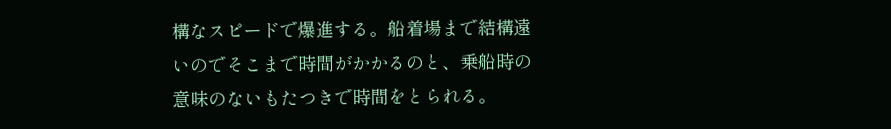構なスピードで爆進する。船着場まで結構遠いのでそこまで時間がかかるのと、乗船時の意味のないもたつきで時間をとられる。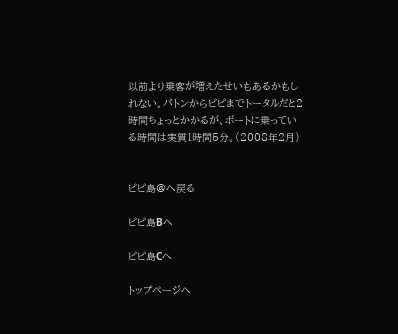以前より乗客が増えたせいもあるかもしれない。パトンからピピまでトータルだと2時間ちょっとかかるが、ボートに乗っている時間は実質1時間5分。(2008年2月)


ピピ島@へ戻る

ピピ島Bへ

ピピ島Cへ

トップページへ